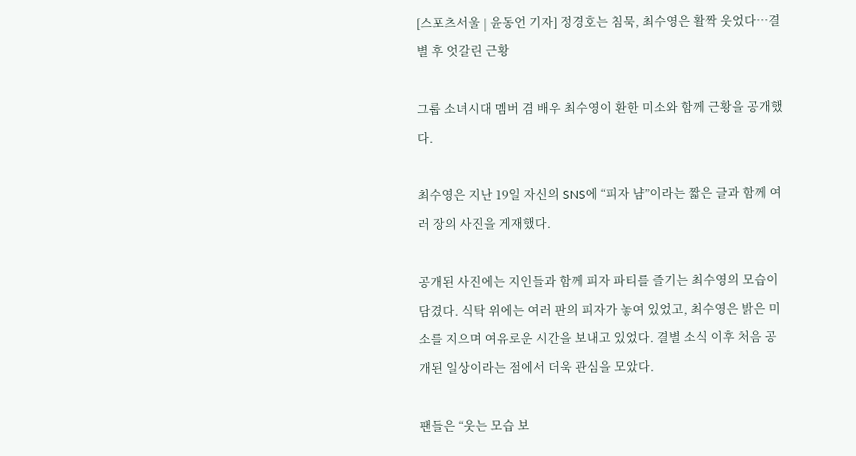[스포츠서울 | 윤동언 기자] 정경호는 침묵, 최수영은 활짝 웃었다…결별 후 엇갈린 근황

그룹 소녀시대 멤버 겸 배우 최수영이 환한 미소와 함께 근황을 공개했다.

최수영은 지난 19일 자신의 SNS에 “피자 냠”이라는 짧은 글과 함께 여러 장의 사진을 게재했다.

공개된 사진에는 지인들과 함께 피자 파티를 즐기는 최수영의 모습이 담겼다. 식탁 위에는 여러 판의 피자가 놓여 있었고, 최수영은 밝은 미소를 지으며 여유로운 시간을 보내고 있었다. 결별 소식 이후 처음 공개된 일상이라는 점에서 더욱 관심을 모았다.

팬들은 “웃는 모습 보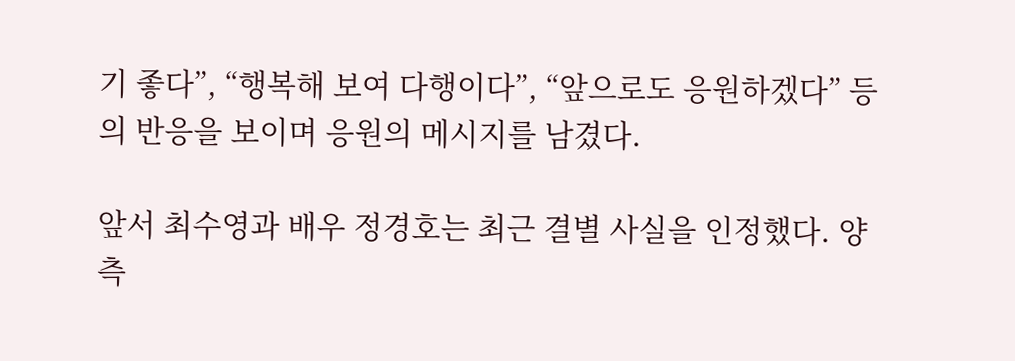기 좋다”, “행복해 보여 다행이다”, “앞으로도 응원하겠다” 등의 반응을 보이며 응원의 메시지를 남겼다.

앞서 최수영과 배우 정경호는 최근 결별 사실을 인정했다. 양측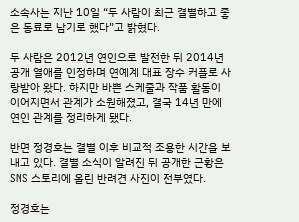소속사는 지난 10일 “두 사람이 최근 결별하고 좋은 동료로 남기로 했다”고 밝혔다.

두 사람은 2012년 연인으로 발전한 뒤 2014년 공개 열애를 인정하며 연예계 대표 장수 커플로 사랑받아 왔다. 하지만 바쁜 스케줄과 작품 활동이 이어지면서 관계가 소원해졌고, 결국 14년 만에 연인 관계를 정리하게 됐다.

반면 정경호는 결별 이후 비교적 조용한 시간을 보내고 있다. 결별 소식이 알려진 뒤 공개한 근황은 SNS 스토리에 올린 반려견 사진이 전부였다.

정경호는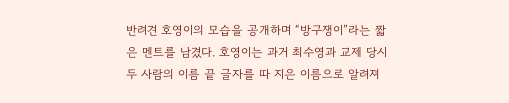반려견 호영이의 모습을 공개하며 “방구쟁이”라는 짧은 멘트를 남겼다. 호영이는 과거 최수영과 교제 당시 두 사람의 이름 끝 글자를 따 지은 이름으로 알려져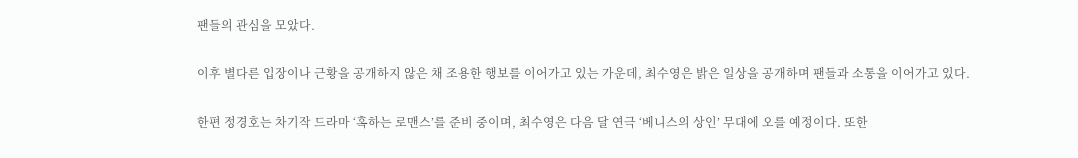팬들의 관심을 모았다.

이후 별다른 입장이나 근황을 공개하지 않은 채 조용한 행보를 이어가고 있는 가운데, 최수영은 밝은 일상을 공개하며 팬들과 소통을 이어가고 있다.

한편 정경호는 차기작 드라마 ‘혹하는 로맨스’를 준비 중이며, 최수영은 다음 달 연극 ‘베니스의 상인’ 무대에 오를 예정이다. 또한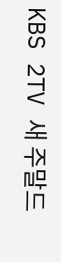KBS 2TV 새 주말드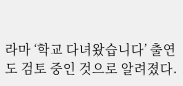라마 ‘학교 다녀왔습니다’ 출연도 검토 중인 것으로 알려졌다.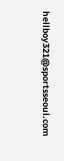hellboy321@sportsseoul.com